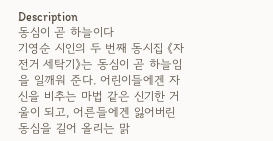Description
동심이 곧 하늘이다
기영순 시인의 두 번째 동시집 《자전거 세탁기》는 동심이 곧 하늘임을 일깨워 준다. 어린이들에겐 자신을 비추는 마법 같은 신기한 거울이 되고, 어른들에겐 잃어버린 동심을 길어 올리는 맑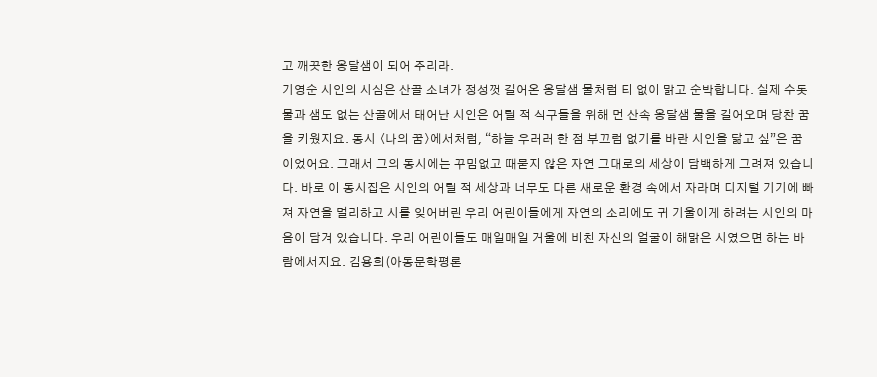고 깨끗한 옹달샘이 되어 주리라.
기영순 시인의 시심은 산골 소녀가 정성껏 길어온 옹달샘 물처럼 티 없이 맑고 순박합니다. 실제 수돗물과 샘도 없는 산골에서 태어난 시인은 어릴 적 식구들을 위해 먼 산속 옹달샘 물을 길어오며 당찬 꿈을 키웠지요. 동시 〈나의 꿈〉에서처럼, “하늘 우러러 한 점 부끄럼 없기를 바란 시인을 닮고 싶”은 꿈이었어요. 그래서 그의 동시에는 꾸밈없고 때묻지 않은 자연 그대로의 세상이 담백하게 그려져 있습니다. 바로 이 동시집은 시인의 어릴 적 세상과 너무도 다른 새로운 환경 속에서 자라며 디지털 기기에 빠져 자연을 멀리하고 시를 잊어버린 우리 어린이들에게 자연의 소리에도 귀 기울이게 하려는 시인의 마음이 담겨 있습니다. 우리 어린이들도 매일매일 거울에 비친 자신의 얼굴이 해맑은 시였으면 하는 바람에서지요. 김용희(아동문학평론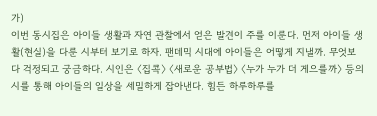가)
이번 동시집은 아이들 생활과 자연 관찰에서 얻은 발견이 주를 이룬다. 먼저 아이들 생활(현실)을 다룬 시부터 보기로 하자. 팬데믹 시대에 아이들은 어떻게 지낼까. 무엇보다 걱정되고 궁금하다. 시인은 〈집콕〉 〈새로운 공부법〉 〈누가 누가 더 게으를까〉 등의 시를 통해 아이들의 일상을 세밀하게 잡아낸다. 힘든 하루하루를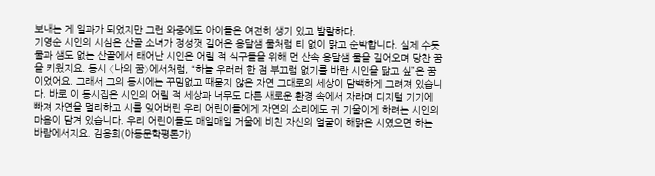보내는 게 일과가 되었지만 그런 와중에도 아이들은 여전히 생기 있고 발랄하다.
기영순 시인의 시심은 산골 소녀가 정성껏 길어온 옹달샘 물처럼 티 없이 맑고 순박합니다. 실제 수돗물과 샘도 없는 산골에서 태어난 시인은 어릴 적 식구들을 위해 먼 산속 옹달샘 물을 길어오며 당찬 꿈을 키웠지요. 동시 〈나의 꿈〉에서처럼, “하늘 우러러 한 점 부끄럼 없기를 바란 시인을 닮고 싶”은 꿈이었어요. 그래서 그의 동시에는 꾸밈없고 때묻지 않은 자연 그대로의 세상이 담백하게 그려져 있습니다. 바로 이 동시집은 시인의 어릴 적 세상과 너무도 다른 새로운 환경 속에서 자라며 디지털 기기에 빠져 자연을 멀리하고 시를 잊어버린 우리 어린이들에게 자연의 소리에도 귀 기울이게 하려는 시인의 마음이 담겨 있습니다. 우리 어린이들도 매일매일 거울에 비친 자신의 얼굴이 해맑은 시였으면 하는 바람에서지요. 김용희(아동문학평론가)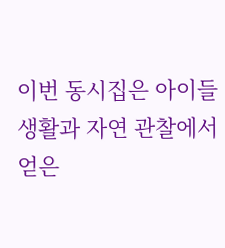이번 동시집은 아이들 생활과 자연 관찰에서 얻은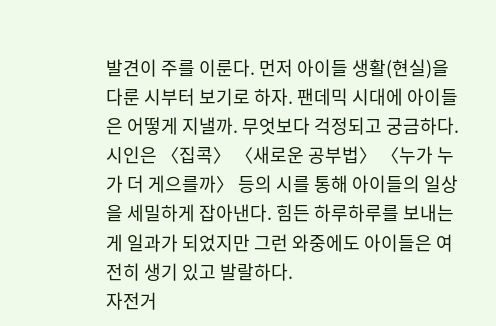발견이 주를 이룬다. 먼저 아이들 생활(현실)을 다룬 시부터 보기로 하자. 팬데믹 시대에 아이들은 어떻게 지낼까. 무엇보다 걱정되고 궁금하다. 시인은 〈집콕〉 〈새로운 공부법〉 〈누가 누가 더 게으를까〉 등의 시를 통해 아이들의 일상을 세밀하게 잡아낸다. 힘든 하루하루를 보내는 게 일과가 되었지만 그런 와중에도 아이들은 여전히 생기 있고 발랄하다.
자전거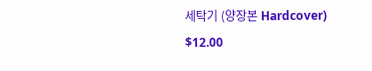세탁기 (양장본 Hardcover)
$12.00